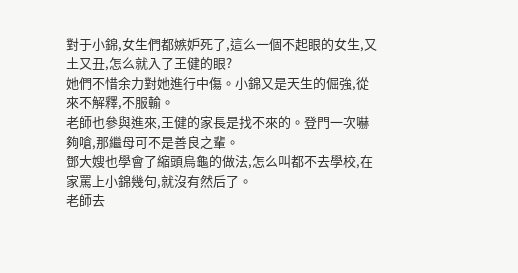對于小錦,女生們都嫉妒死了,這么一個不起眼的女生,又土又丑,怎么就入了王健的眼?
她們不惜余力對她進行中傷。小錦又是天生的倔強,從來不解釋,不服輸。
老師也參與進來,王健的家長是找不來的。登門一次嚇夠嗆,那繼母可不是善良之輩。
鄧大嫂也學會了縮頭烏龜的做法,怎么叫都不去學校,在家罵上小錦幾句,就沒有然后了。
老師去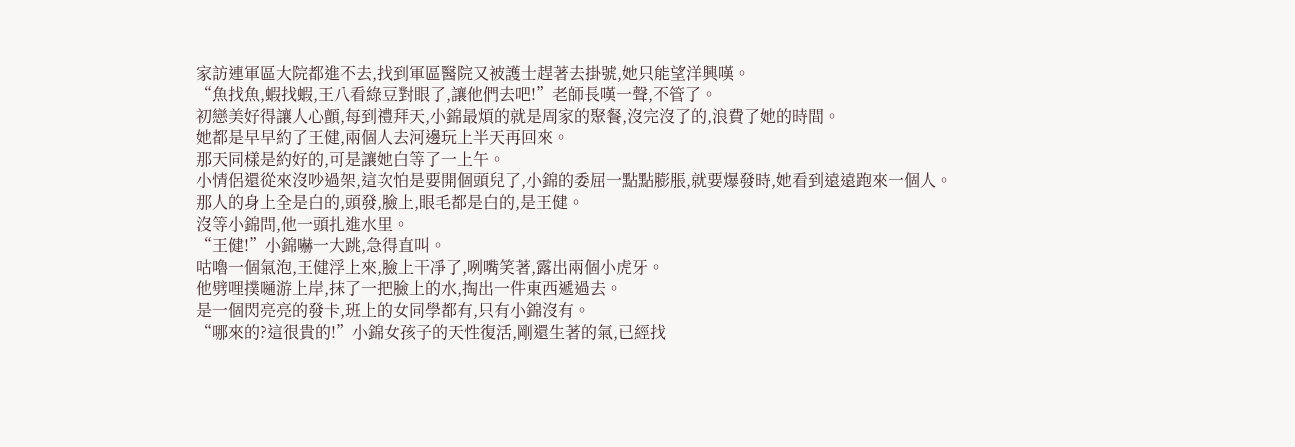家訪連軍區大院都進不去,找到軍區醫院又被護士趕著去掛號,她只能望洋興嘆。
“魚找魚,蝦找蝦,王八看綠豆對眼了,讓他們去吧!”老師長嘆一聲,不管了。
初戀美好得讓人心顫,每到禮拜天,小錦最煩的就是周家的聚餐,沒完沒了的,浪費了她的時間。
她都是早早約了王健,兩個人去河邊玩上半天再回來。
那天同樣是約好的,可是讓她白等了一上午。
小情侶還從來沒吵過架,這次怕是要開個頭兒了,小錦的委屈一點點膨脹,就要爆發時,她看到遠遠跑來一個人。
那人的身上全是白的,頭發,臉上,眼毛都是白的,是王健。
沒等小錦問,他一頭扎進水里。
“王健!”小錦嚇一大跳,急得直叫。
咕嚕一個氣泡,王健浮上來,臉上干凈了,咧嘴笑著,露出兩個小虎牙。
他劈哩撲嗵游上岸,抹了一把臉上的水,掏出一件東西遞過去。
是一個閃亮亮的發卡,班上的女同學都有,只有小錦沒有。
“哪來的?這很貴的!”小錦女孩子的天性復活,剛還生著的氣,已經找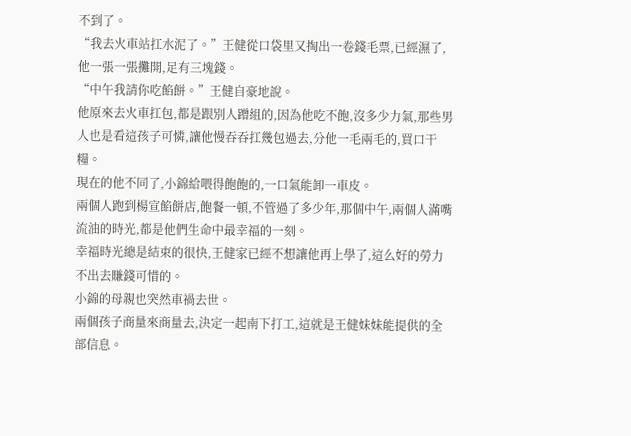不到了。
“我去火車站扛水泥了。”王健從口袋里又掏出一卷錢毛票,已經濕了,他一張一張攤開,足有三塊錢。
“中午我請你吃餡餅。”王健自豪地說。
他原來去火車扛包,都是跟別人蹭組的,因為他吃不飽,沒多少力氣,那些男人也是看這孩子可憐,讓他慢吞吞扛幾包過去,分他一毛兩毛的,買口干糧。
現在的他不同了,小錦給喂得飽飽的,一口氣能卸一車皮。
兩個人跑到楊宣餡餅店,飽餐一頓,不管過了多少年,那個中午,兩個人滿嘴流油的時光,都是他們生命中最幸福的一刻。
幸福時光總是結束的很快,王健家已經不想讓他再上學了,這么好的勞力不出去賺錢可惜的。
小錦的母親也突然車禍去世。
兩個孩子商量來商量去,決定一起南下打工,這就是王健妹妹能提供的全部信息。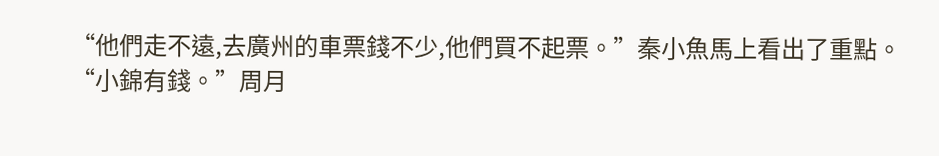“他們走不遠,去廣州的車票錢不少,他們買不起票。”秦小魚馬上看出了重點。
“小錦有錢。”周月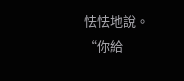怯怯地說。
“你給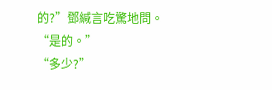的?”鄧緘言吃驚地問。
“是的。”
“多少?”